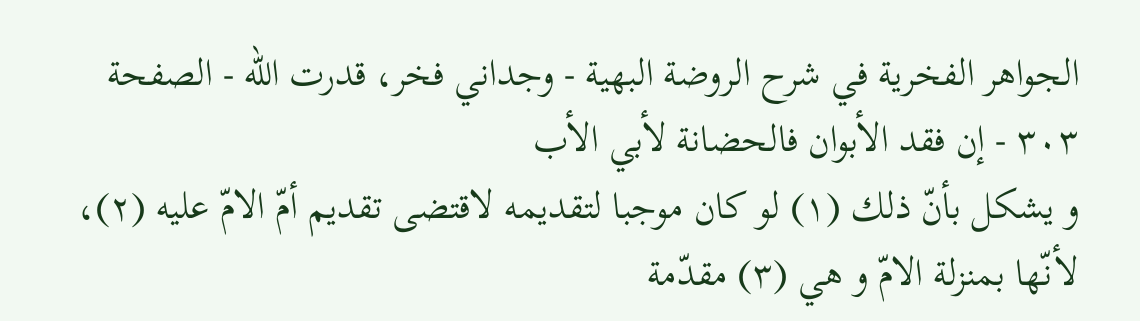الجواهر الفخرية في شرح الروضة البهية - وجداني فخر، قدرت الله - الصفحة ٣٠٣ - إن فقد الأبوان فالحضانة لأبي الأب
و يشكل بأنّ ذلك (١) لو كان موجبا لتقديمه لاقتضى تقديم أمّ الامّ عليه (٢)، لأنّها بمنزلة الامّ و هي (٣) مقدّمة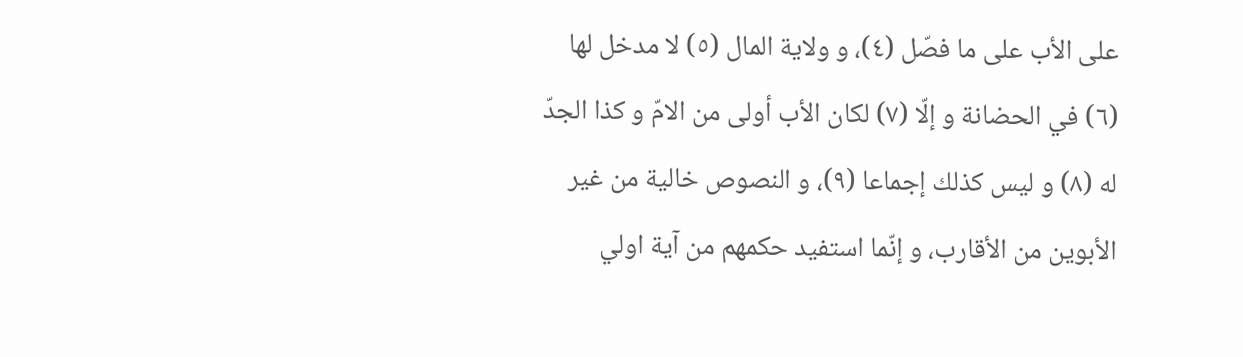على الأب على ما فصّل (٤)، و ولاية المال (٥) لا مدخل لها (٦) في الحضانة و إلّا (٧) لكان الأب أولى من الامّ و كذا الجدّ له (٨) و ليس كذلك إجماعا (٩)، و النصوص خالية من غير الأبوين من الأقارب، و إنّما استفيد حكمهم من آية اولي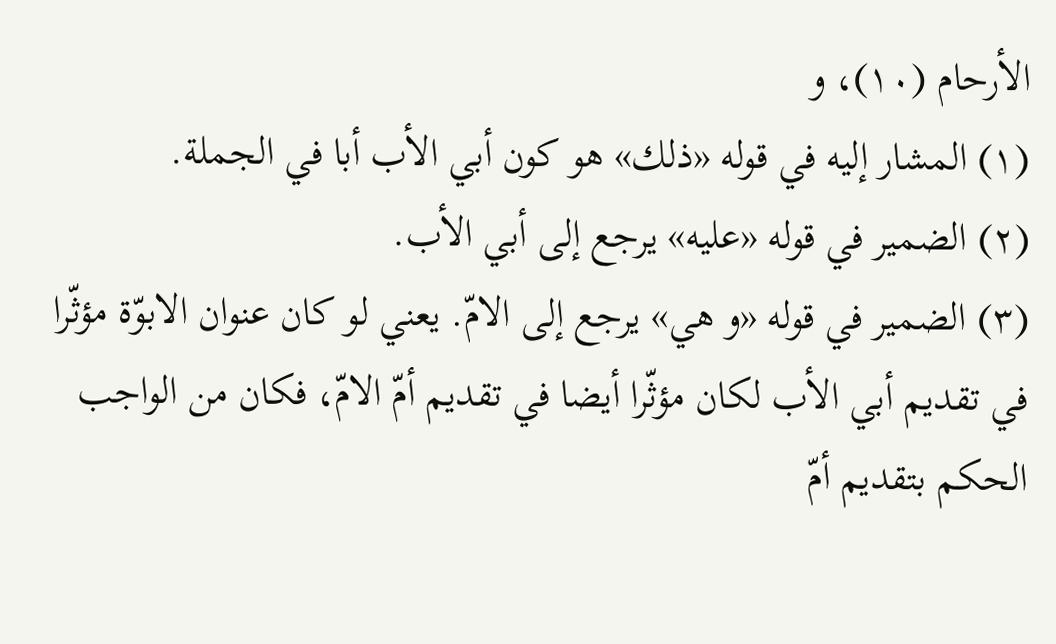الأرحام (١٠)، و
(١) المشار إليه في قوله «ذلك» هو كون أبي الأب أبا في الجملة.
(٢) الضمير في قوله «عليه» يرجع إلى أبي الأب.
(٣) الضمير في قوله «و هي» يرجع إلى الامّ. يعني لو كان عنوان الابوّة مؤثّرا في تقديم أبي الأب لكان مؤثّرا أيضا في تقديم أمّ الامّ، فكان من الواجب الحكم بتقديم أمّ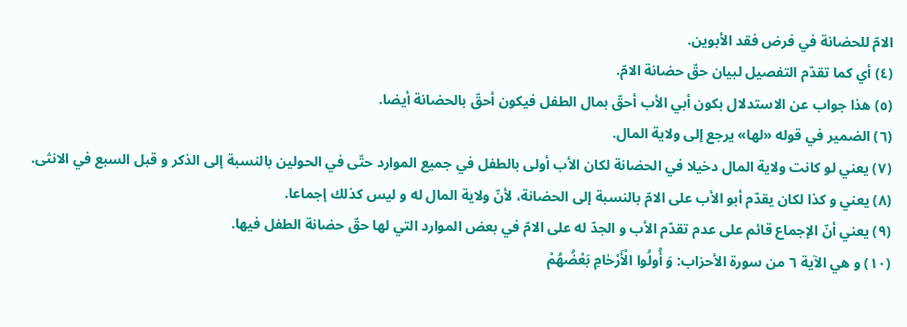الامّ للحضانة في فرض فقد الأبوين.
(٤) أي كما تقدّم التفصيل لبيان حقّ حضانة الامّ.
(٥) هذا جواب عن الاستدلال بكون أبي الأب أحقّ بمال الطفل فيكون أحقّ بالحضانة أيضا.
(٦) الضمير في قوله «لها» يرجع إلى ولاية المال.
(٧) يعني لو كانت ولاية المال دخيلا في الحضانة لكان الأب أولى بالطفل في جميع الموارد حتّى في الحولين بالنسبة إلى الذكر و قبل السبع في الانثى.
(٨) يعني و كذا لكان يقدّم أبو الأب على الامّ بالنسبة إلى الحضانة، لأنّ ولاية المال له و ليس كذلك إجماعا.
(٩) يعني أنّ الإجماع قائم على عدم تقدّم الأب و الجدّ له على الامّ في بعض الموارد التي لها حقّ حضانة الطفل فيها.
(١٠) و هي الآية ٦ من سورة الأحزاب: وَ أُولُوا الْأَرْحٰامِ بَعْضُهُمْ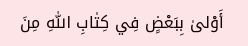أَوْلىٰ بِبَعْضٍ فِي كِتٰابِ اللّٰهِ مِنَ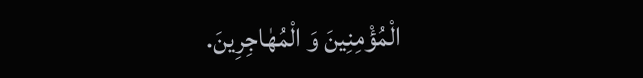الْمُؤْمِنِينَ وَ الْمُهٰاجِرِينَ.